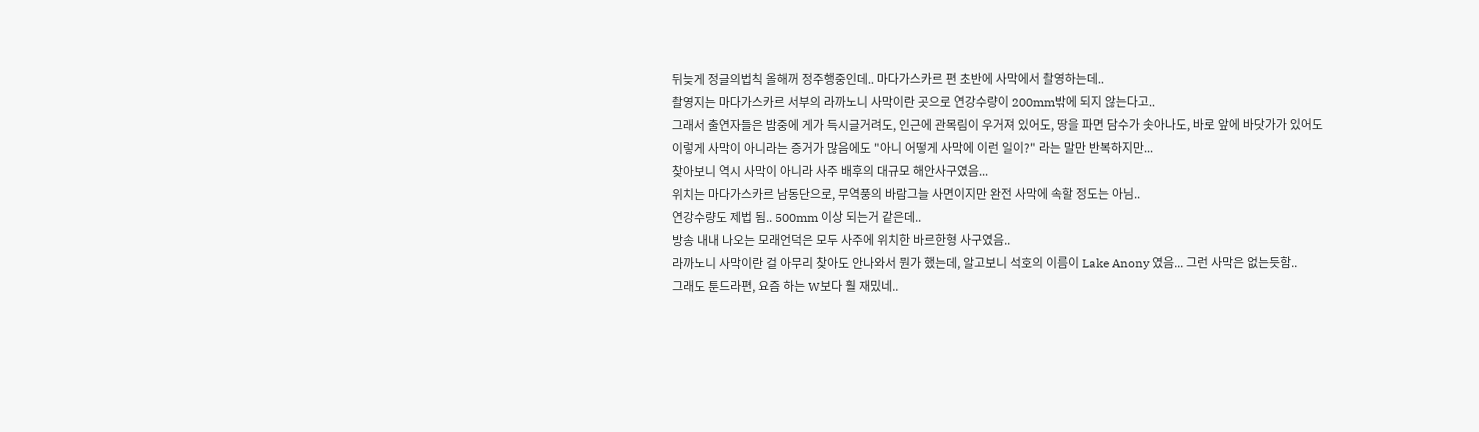뒤늦게 정글의법칙 올해꺼 정주행중인데.. 마다가스카르 편 초반에 사막에서 촬영하는데..
촬영지는 마다가스카르 서부의 라까노니 사막이란 곳으로 연강수량이 200mm밖에 되지 않는다고..
그래서 출연자들은 밤중에 게가 득시글거려도, 인근에 관목림이 우거져 있어도, 땅을 파면 담수가 솟아나도, 바로 앞에 바닷가가 있어도
이렇게 사막이 아니라는 증거가 많음에도 "아니 어떻게 사막에 이런 일이?" 라는 말만 반복하지만...
찾아보니 역시 사막이 아니라 사주 배후의 대규모 해안사구였음...
위치는 마다가스카르 남동단으로, 무역풍의 바람그늘 사면이지만 완전 사막에 속할 정도는 아님..
연강수량도 제법 됨.. 500mm 이상 되는거 같은데..
방송 내내 나오는 모래언덕은 모두 사주에 위치한 바르한형 사구였음..
라까노니 사막이란 걸 아무리 찾아도 안나와서 뭔가 했는데, 알고보니 석호의 이름이 Lake Anony 였음... 그런 사막은 없는듯함..
그래도 툰드라편, 요즘 하는 W보다 훨 재밌네..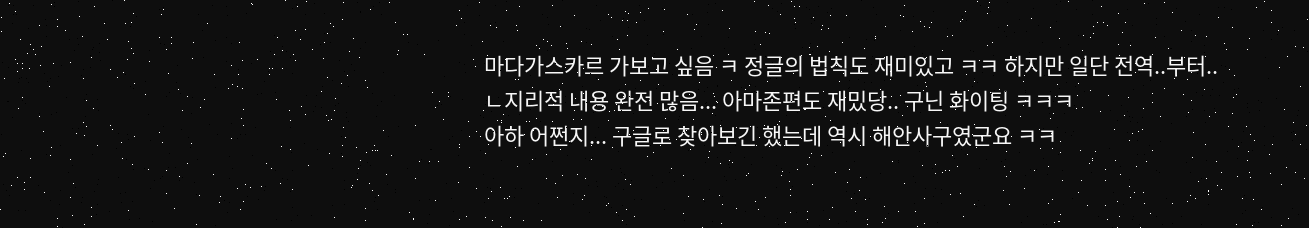마다가스카르 가보고 싶음 ㅋ 정글의 법칙도 재미있고 ㅋㅋ 하지만 일단 전역..부터..
ㄴ지리적 내용 완전 많음... 아마존편도 재밌당.. 구닌 화이팅 ㅋㅋㅋ
아하 어쩐지... 구글로 찾아보긴 했는데 역시 해안사구였군요 ㅋㅋ